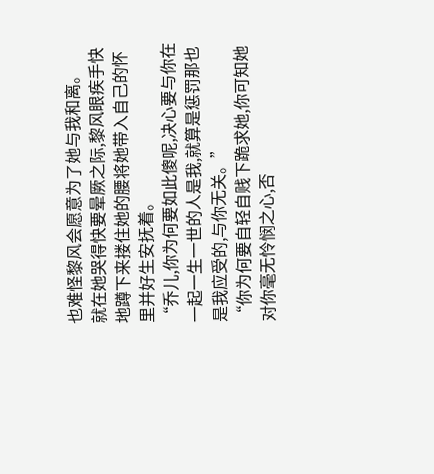也难怪黎风会愿意为了她与我和离。
就在她哭得快要晕厥之际,黎风眼疾手快地蹲下来搂住她的腰将她带入自己的怀里并好生安抚着。
“乔儿,你为何要如此傻呢,决心要与你在一起一生一世的人是我,就算是惩罚那也是我应受的,与你无关。”
“你为何要自轻自贱下跪求她,你可知她对你毫无怜悯之心,否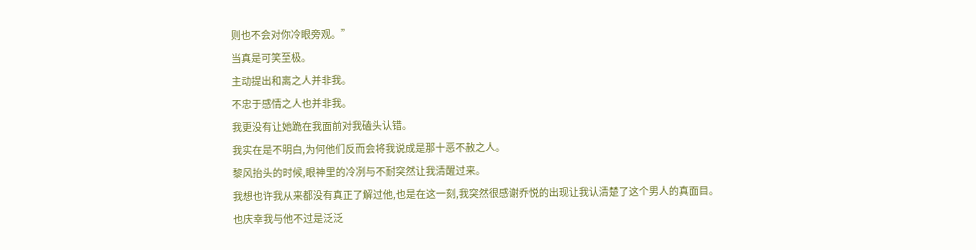则也不会对你冷眼旁观。”
当真是可笑至极。
主动提出和离之人并非我。
不忠于感情之人也并非我。
我更没有让她跪在我面前对我磕头认错。
我实在是不明白,为何他们反而会将我说成是那十恶不赦之人。
黎风抬头的时候,眼神里的冷冽与不耐突然让我清醒过来。
我想也许我从来都没有真正了解过他,也是在这一刻,我突然很感谢乔悦的出现让我认清楚了这个男人的真面目。
也庆幸我与他不过是泛泛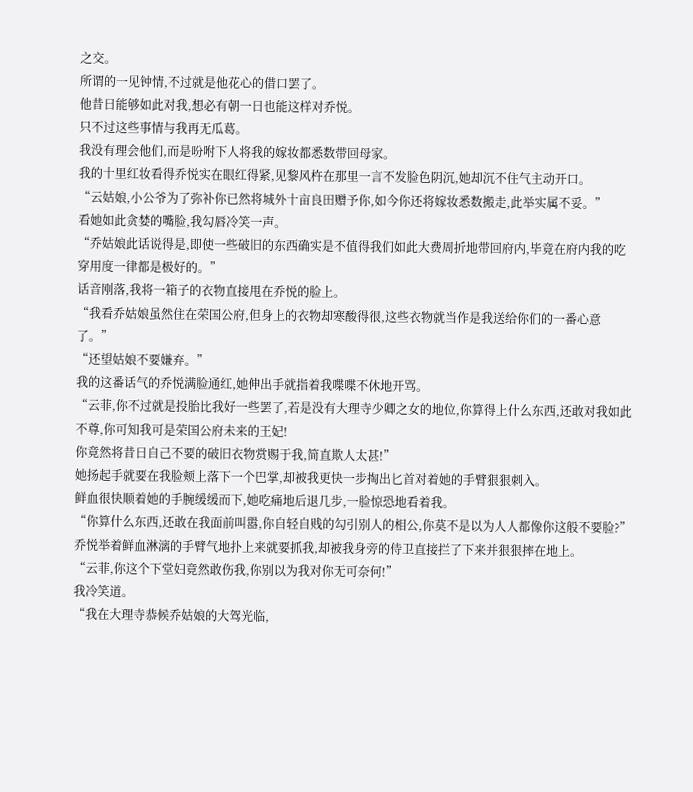之交。
所谓的一见钟情,不过就是他花心的借口罢了。
他昔日能够如此对我,想必有朝一日也能这样对乔悦。
只不过这些事情与我再无瓜葛。
我没有理会他们,而是吩咐下人将我的嫁妆都悉数带回母家。
我的十里红妆看得乔悦实在眼红得紧,见黎风杵在那里一言不发脸色阴沉,她却沉不住气主动开口。
“云姑娘,小公爷为了弥补你已然将城外十亩良田赠予你,如今你还将嫁妆悉数搬走,此举实属不妥。”
看她如此贪婪的嘴脸,我勾唇冷笑一声。
“乔姑娘此话说得是,即使一些破旧的东西确实是不值得我们如此大费周折地带回府内,毕竟在府内我的吃穿用度一律都是极好的。”
话音刚落,我将一箱子的衣物直接甩在乔悦的脸上。
“我看乔姑娘虽然住在荣国公府,但身上的衣物却寒酸得很,这些衣物就当作是我送给你们的一番心意了。”
“还望姑娘不要嫌弃。”
我的这番话气的乔悦满脸通红,她伸出手就指着我喋喋不休地开骂。
“云菲,你不过就是投胎比我好一些罢了,若是没有大理寺少卿之女的地位,你算得上什么东西,还敢对我如此不尊,你可知我可是荣国公府未来的王妃!
你竟然将昔日自己不要的破旧衣物赏赐于我,简直欺人太甚!”
她扬起手就要在我脸颊上落下一个巴掌,却被我更快一步掏出匕首对着她的手臂狠狠刺入。
鲜血很快顺着她的手腕缓缓而下,她吃痛地后退几步,一脸惊恐地看着我。
“你算什么东西,还敢在我面前叫嚣,你自轻自贱的勾引别人的相公,你莫不是以为人人都像你这般不要脸?”
乔悦举着鲜血淋漓的手臂气地扑上来就要抓我,却被我身旁的侍卫直接拦了下来并狠狠摔在地上。
“云菲,你这个下堂妇竟然敢伤我,你别以为我对你无可奈何!”
我冷笑道。
“我在大理寺恭候乔姑娘的大驾光临,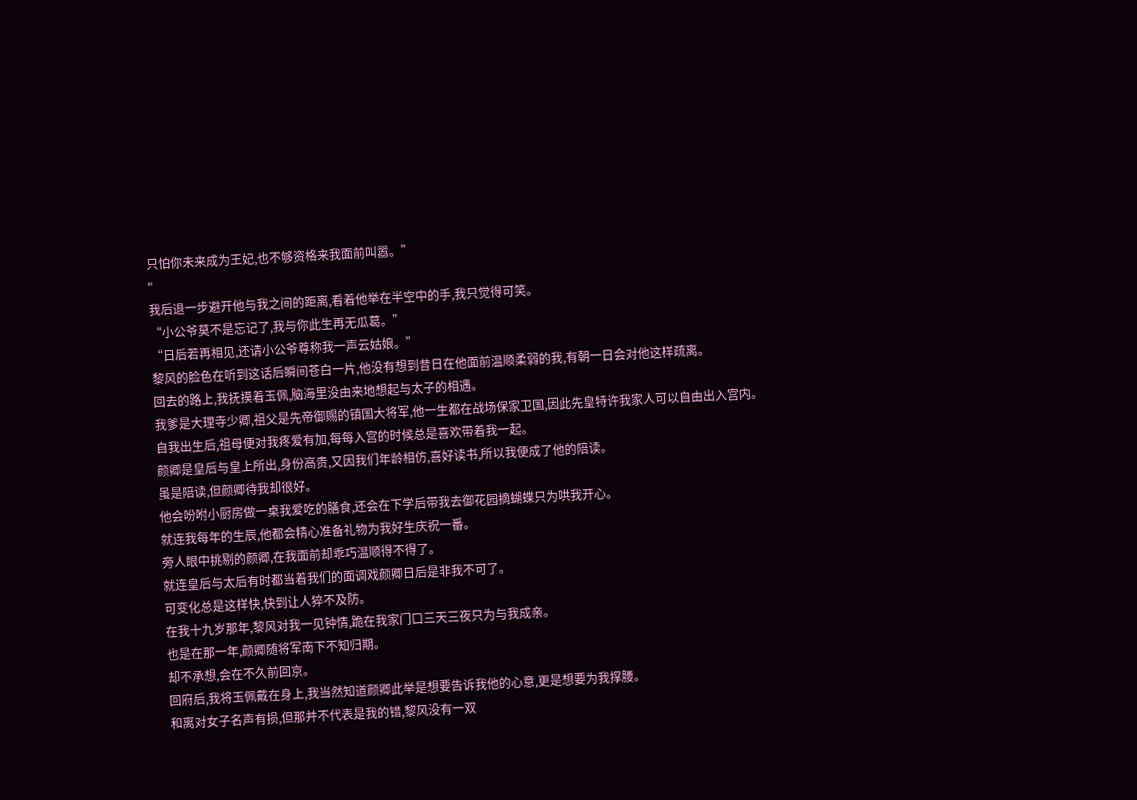只怕你未来成为王妃,也不够资格来我面前叫嚣。”
"
我后退一步避开他与我之间的距离,看着他举在半空中的手,我只觉得可笑。
“小公爷莫不是忘记了,我与你此生再无瓜葛。”
“日后若再相见,还请小公爷尊称我一声云姑娘。”
黎风的脸色在听到这话后瞬间苍白一片,他没有想到昔日在他面前温顺柔弱的我,有朝一日会对他这样疏离。
回去的路上,我抚摸着玉佩,脑海里没由来地想起与太子的相遇。
我爹是大理寺少卿,祖父是先帝御赐的镇国大将军,他一生都在战场保家卫国,因此先皇特许我家人可以自由出入宫内。
自我出生后,祖母便对我疼爱有加,每每入宫的时候总是喜欢带着我一起。
颜卿是皇后与皇上所出,身份高贵,又因我们年龄相仿,喜好读书,所以我便成了他的陪读。
虽是陪读,但颜卿待我却很好。
他会吩咐小厨房做一桌我爱吃的膳食,还会在下学后带我去御花园摘蝴蝶只为哄我开心。
就连我每年的生辰,他都会精心准备礼物为我好生庆祝一番。
旁人眼中挑剔的颜卿,在我面前却乖巧温顺得不得了。
就连皇后与太后有时都当着我们的面调戏颜卿日后是非我不可了。
可变化总是这样快,快到让人猝不及防。
在我十九岁那年,黎风对我一见钟情,跪在我家门口三天三夜只为与我成亲。
也是在那一年,颜卿随将军南下不知归期。
却不承想,会在不久前回京。
回府后,我将玉佩戴在身上,我当然知道颜卿此举是想要告诉我他的心意,更是想要为我撑腰。
和离对女子名声有损,但那并不代表是我的错,黎风没有一双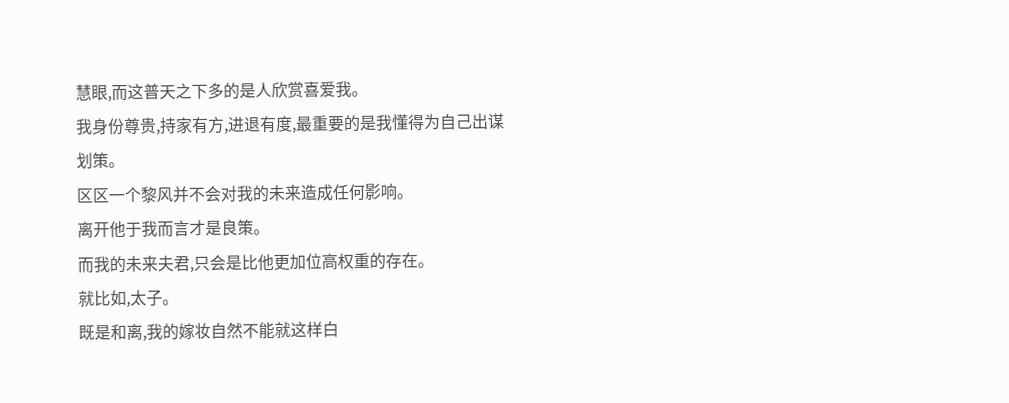慧眼,而这普天之下多的是人欣赏喜爱我。
我身份尊贵,持家有方,进退有度,最重要的是我懂得为自己出谋划策。
区区一个黎风并不会对我的未来造成任何影响。
离开他于我而言才是良策。
而我的未来夫君,只会是比他更加位高权重的存在。
就比如,太子。
既是和离,我的嫁妆自然不能就这样白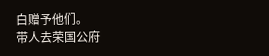白赠予他们。
带人去荣国公府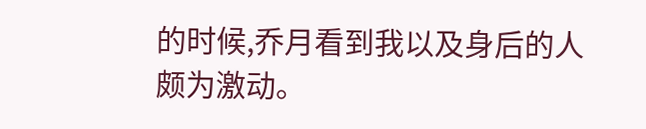的时候,乔月看到我以及身后的人颇为激动。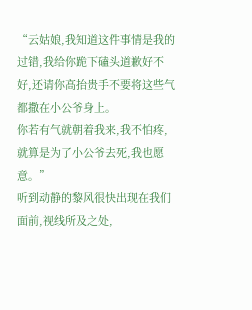“云姑娘,我知道这件事情是我的过错,我给你跪下磕头道歉好不好,还请你高抬贵手不要将这些气都撒在小公爷身上。
你若有气就朝着我来,我不怕疼,就算是为了小公爷去死,我也愿意。”
听到动静的黎风很快出现在我们面前,视线所及之处,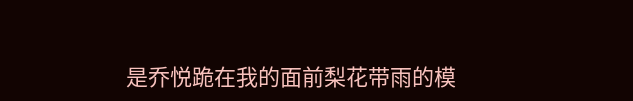是乔悦跪在我的面前梨花带雨的模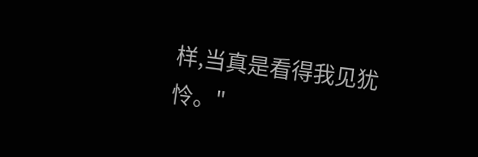样,当真是看得我见犹怜。"